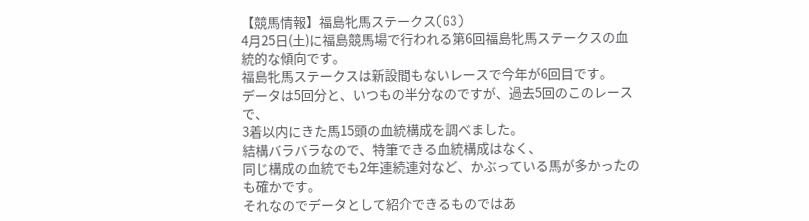【競馬情報】福島牝馬ステークス(G3)
4月25日(土)に福島競馬場で行われる第6回福島牝馬ステークスの血統的な傾向です。
福島牝馬ステークスは新設間もないレースで今年が6回目です。
データは5回分と、いつもの半分なのですが、過去5回のこのレースで、
3着以内にきた馬15頭の血統構成を調べました。
結構バラバラなので、特筆できる血統構成はなく、
同じ構成の血統でも2年連続連対など、かぶっている馬が多かったのも確かです。
それなのでデータとして紹介できるものではあ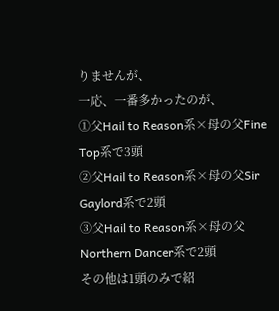りませんが、
一応、一番多かったのが、
①父Hail to Reason系×母の父Fine Top系で3頭
②父Hail to Reason系×母の父Sir Gaylord系で2頭
③父Hail to Reason系×母の父Northern Dancer系で2頭
その他は1頭のみで紹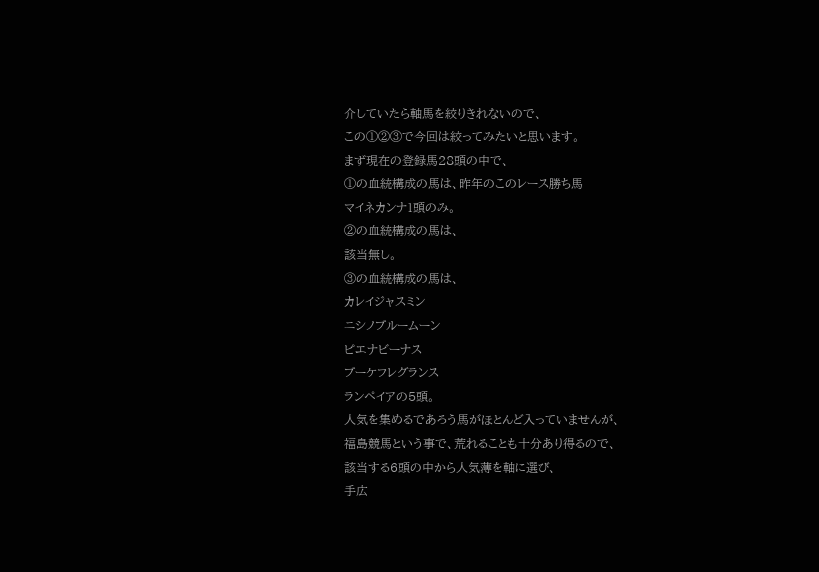介していたら軸馬を絞りきれないので、
この①②③で今回は絞ってみたいと思います。
まず現在の登録馬28頭の中で、
①の血統構成の馬は、昨年のこのレース勝ち馬
マイネカンナ1頭のみ。
②の血統構成の馬は、
該当無し。
③の血統構成の馬は、
カレイジャスミン
ニシノブルームーン
ピエナビーナス
ブーケフレグランス
ランペイアの5頭。
人気を集めるであろう馬がほとんど入っていませんが、
福島競馬という事で、荒れることも十分あり得るので、
該当する6頭の中から人気薄を軸に選び、
手広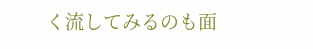く流してみるのも面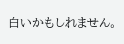白いかもしれません。